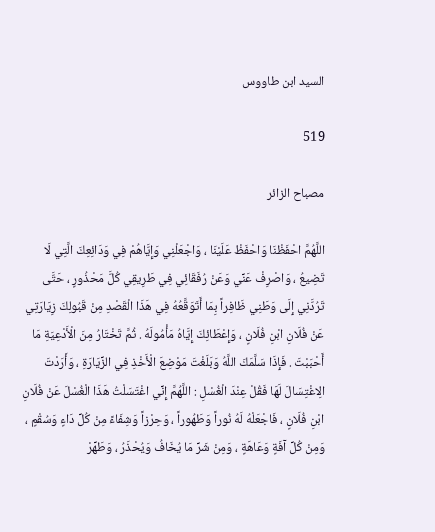السيد ابن طاووس

519

مصباح الزائر

اللَّهُمَّ احْفَظْنَا وَاحْفَظْ عَلَيْنَا ، وَاجْعَلْنِي وَإِيَّاهُمْ فِي وَدَائِعِكَ الَّتِي لَا تَضِيعُ ، وَاصْرِفْ عَنِّي وَعَنْ رُفَقَائِي فِي طَرِيقِي كُلَّ مَحْذُورٍ ، حَتَّى تَرُدَّنِي إِلَى وَطَنِي ظَافِراً بِمَا أَتَوَقَّعُهُ فِي هَذَا الْقَصْدِ مِنْ قَبُولِكَ زِيَارَتِي عَنْ فُلَانِ ابْنِ فُلَانٍ ، وَإِعْطَائِكَ إِيَّاهُ مَأْمُولَهُ . ثُمَّ تَخْتَارُ مِنَ الْأَدْعِيَةِ مَا أَحْبَبْتَ . فَإِذَا سَلَّمَكَ اللَّهُ وَبَلَغْتَ مَوْضِعَ الْأَخْذِ فِي الزِّيَارَةِ ، وَأَرَدْتَ الِاغْتِسَالَ لَهَا فَقُلْ عِنْدَ الْغُسْلِ : اللَّهُمَّ إِنِّي اغْتَسَلْتُ هَذَا الْغُسْلَ عَنْ فُلَانِ ابْنِ فُلَانٍ ، فَاجْعَلْهُ لَهُ نُوراً وَطَهُوراً ، وَحِرْزاً وَشِفَاءً مِنْ كُلِّ دَاءٍ وَسُقْمٍ ، وَمِنْ كُلِّ آفَةٍ وَعَاهَةٍ ، وَمِنْ شَرِّ مَا يُخَافُ وَيُحْذَرُ ، وَطَهِّرْ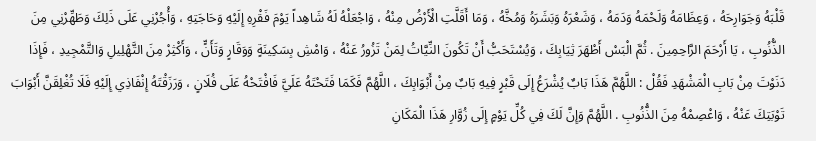قَلْبَهُ وَجَوَارِحَهُ ، وَعِظَامَهُ وَلَحْمَهُ وَدَمَهُ ، وَشَعْرَهُ وَبَشَرَهُ وَمُخَّهُ ، وَمَا أَقَلَّتِ الْأَرْضُ مِنْهُ ، وَاجْعَلْهُ لَهُ شَاهِداً يَوْمَ فَقْرِهِ إِلَيْهِ وَحَاجَتِهِ ، وَأْجُرْنِي عَلَى ذَلِكَ وَطَهِّرْنِي مِنَ الذُّنُوبِ ، يَا أَرْحَمَ الرَّاحِمِينَ . ثُمَّ الْبَسْ أَطْهَرَ ثِيَابِكَ ، وَيُسْتَحَبُّ أَنْ تَكُونَ النِّيَّاتُ لِمَنْ تَزُورُ عَنْهُ ، وَامْشِ بِسَكِينَةٍ وَوَقَارٍ وَتَأَنٍّ ، وَأَكْثِرْ مِنَ التَّهْلِيلِ وَالتَّمْجِيدِ ، فَإِذَا دَنَوْتَ مِنْ بَابِ الْمَشْهَدِ فَقُلْ : اللَّهُمَّ هَذَا بَابٌ يُشْرَعُ إِلَى قَبْرٍ فِيهِ بَابٌ مِنْ أَبْوَابِكَ ، اللَّهُمَّ فَكَمَا فَتَحْتَهُ عَلَيَّ فَافْتَحْهُ عَلَى فُلَانٍ ، وَرَزَقْتَهُ إِنْفَاذِي إِلَيْهِ فَلَا تُغْلِقَنَّ أَبْوَابَ تَوْبَتِكَ عَنْهُ ، وَاعْصِمْهُ مِنَ الذُّنُوبِ . اللَّهُمَّ وَإِنَّ لَكَ فِي كُلِّ يَوْمٍ إِلَى زُوَّارِ هَذَا الْمَكَانِ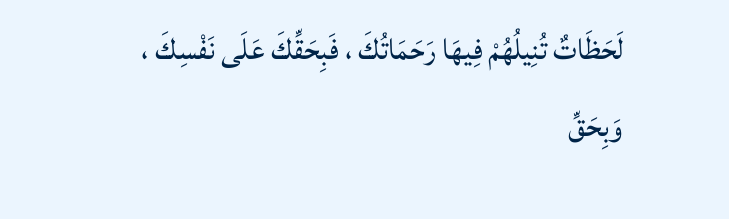لَحَظَاتٌ تُنِيلُهُمْ فِيهَا رَحَمَاتُكَ ، فَبِحَقِّكَ عَلَى نَفْسِكَ ، وَبِحَقِّ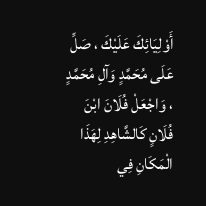أَوْلِيَائِكَ عَلَيْكَ ، صَلِّ عَلَى مُحَمَّدٍ وَآلِ مُحَمَّدٍ ، وَاجْعَلْ فُلَانَ ابْنَ فُلَانٍ كَالشَّاهِدِ لِهَذَا الْمَكَانِ فِي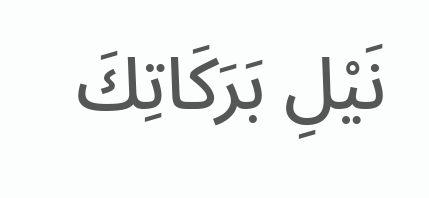نَيْلِ بَرَكَاتِكَ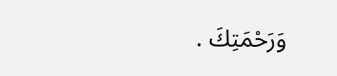وَرَحْمَتِكَ .